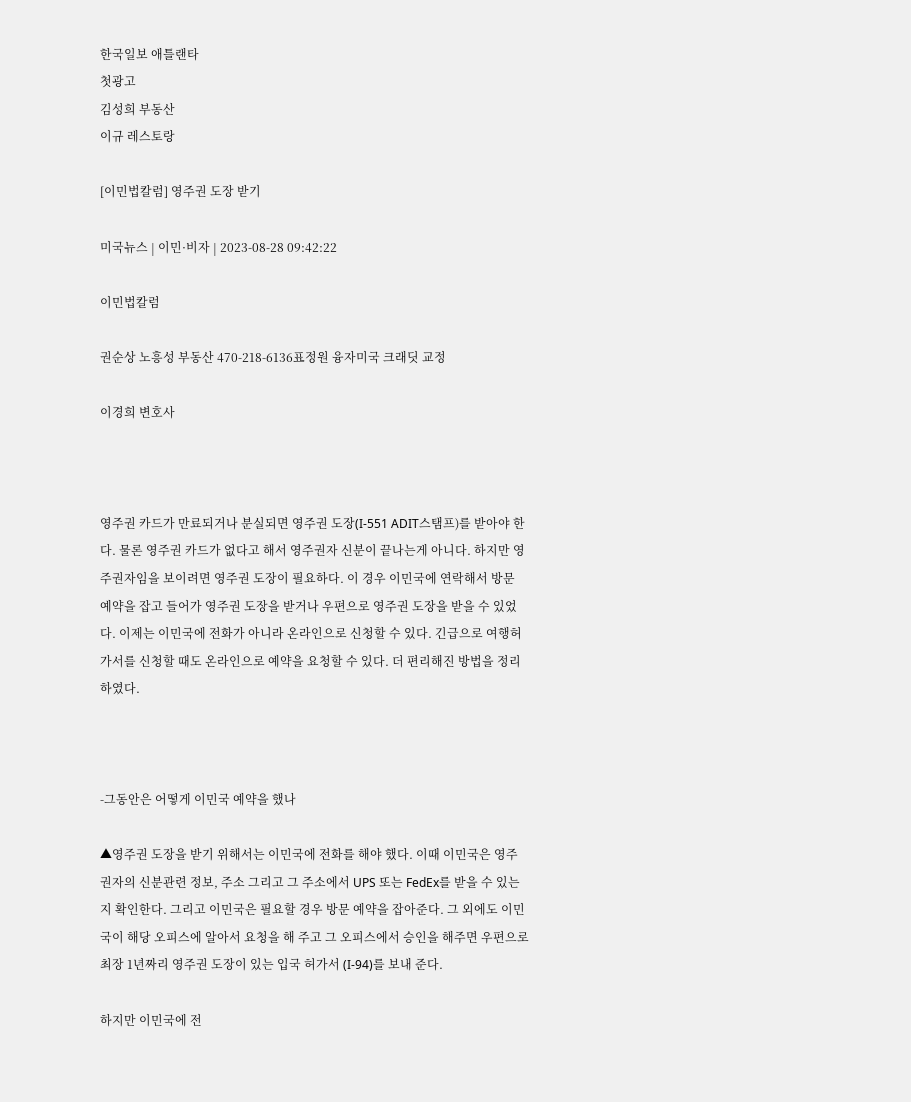한국일보 애틀랜타
첫광고
김성희 부동산
이규 레스토랑

[이민법칼럼] 영주권 도장 받기

미국뉴스 | 이민·비자 | 2023-08-28 09:42:22

이민법칼럼

권순상 노흥성 부동산 470-218-6136표정원 융자미국 크래딧 교정

이경희 변호사



영주권 카드가 만료되거나 분실되면 영주권 도장(I-551 ADIT스탬프)를 받아야 한다. 물론 영주권 카드가 없다고 해서 영주권자 신분이 끝나는게 아니다. 하지만 영주권자임을 보이려면 영주권 도장이 필요하다. 이 경우 이민국에 연락해서 방문 예약을 잡고 들어가 영주권 도장을 받거나 우편으로 영주권 도장을 받을 수 있었다. 이제는 이민국에 전화가 아니라 온라인으로 신청할 수 있다. 긴급으로 여행허가서를 신청할 때도 온라인으로 예약을 요청할 수 있다. 더 편리해진 방법을 정리하였다.



-그동안은 어떻게 이민국 예약을 했나

▲영주권 도장을 받기 위해서는 이민국에 전화를 해야 했다. 이때 이민국은 영주권자의 신분관련 정보, 주소 그리고 그 주소에서 UPS 또는 FedEx를 받을 수 있는지 확인한다. 그리고 이민국은 필요할 경우 방문 예약을 잡아준다. 그 외에도 이민국이 해당 오피스에 알아서 요청을 해 주고 그 오피스에서 승인을 해주면 우편으로 최장 1년짜리 영주권 도장이 있는 입국 허가서 (I-94)를 보내 준다.

하지만 이민국에 전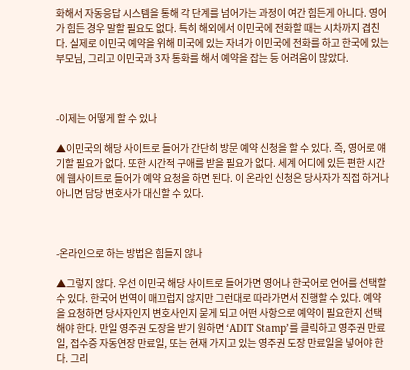화해서 자동응답 시스템을 통해 각 단계를 넘어가는 과정이 여간 힘든게 아니다. 영어가 힘든 경우 말할 필요도 없다. 특히 해외에서 이민국에 전화할 때는 시차까지 겹친다. 실제로 이민국 예약을 위해 미국에 있는 자녀가 이민국에 전화를 하고 한국에 있는 부모님, 그리고 이민국과 3자 통화를 해서 예약을 잡는 등 어려움이 많았다.



-이제는 어떻게 할 수 있나

▲이민국의 해당 사이트로 들어가 간단히 방문 예약 신청을 할 수 있다. 즉, 영어로 얘기할 필요가 없다. 또한 시간적 구애를 받을 필요가 없다. 세계 어디에 있든 편한 시간에 웹사이트로 들어가 예약 요청을 하면 된다. 이 온라인 신청은 당사자가 직접 하거나 아니면 담당 변호사가 대신할 수 있다.



-온라인으로 하는 방법은 힘들지 않나

▲그렇지 않다. 우선 이민국 해당 사이트로 들어가면 영어나 한국어로 언어를 선택할 수 있다. 한국어 번역이 매끄럽지 않지만 그런대로 따라가면서 진행할 수 있다. 예약을 요청하면 당사자인지 변호사인지 묻게 되고 어떤 사항으로 예약이 필요한지 선택해야 한다. 만일 영주권 도장을 받기 원하면 ‘ADIT Stamp’를 클릭하고 영주권 만료일, 접수증 자동연장 만료일, 또는 현재 가지고 있는 영주권 도장 만료일을 넣어야 한다. 그리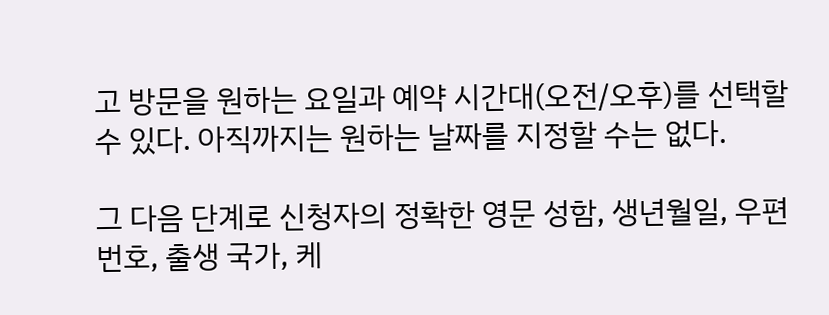고 방문을 원하는 요일과 예약 시간대(오전/오후)를 선택할 수 있다. 아직까지는 원하는 날짜를 지정할 수는 없다.

그 다음 단계로 신청자의 정확한 영문 성함, 생년월일, 우편 번호, 출생 국가, 케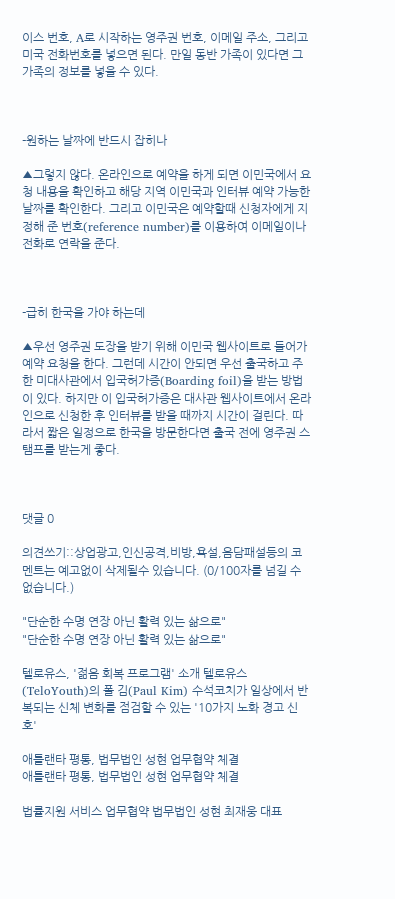이스 번호, A로 시작하는 영주권 번호, 이메일 주소, 그리고 미국 전화번호를 넣으면 된다. 만일 동반 가족이 있다면 그 가족의 정보를 넣을 수 있다.



-원하는 날짜에 반드시 잡히나

▲그렇지 않다. 온라인으로 예약을 하게 되면 이민국에서 요청 내용을 확인하고 해당 지역 이민국과 인터뷰 예약 가능한 날짜를 확인한다. 그리고 이민국은 예약할때 신청자에게 지정해 준 번호(reference number)를 이용하여 이메일이나 전화로 연락을 준다.



-급히 한국을 가야 하는데

▲우선 영주권 도장을 받기 위해 이민국 웹사이트로 들어가 예약 요청을 한다. 그런데 시간이 안되면 우선 출국하고 주한 미대사관에서 입국허가증(Boarding foil)을 받는 방법이 있다. 하지만 이 입국허가증은 대사관 웹사이트에서 온라인으로 신청한 후 인터뷰를 받을 때까지 시간이 걸린다. 따라서 짧은 일정으로 한국을 방문한다면 출국 전에 영주권 스탬프를 받는게 좋다.



댓글 0

의견쓰기::상업광고,인신공격,비방,욕설,음담패설등의 코멘트는 예고없이 삭제될수 있습니다. (0/100자를 넘길 수 없습니다.)

"단순한 수명 연장 아닌 활력 있는 삶으로"
"단순한 수명 연장 아닌 활력 있는 삶으로"

텔로유스, '젊음 회복 프로그램' 소개 텔로유스(TeloYouth)의 폴 김(Paul Kim) 수석코치가 일상에서 반복되는 신체 변화를 점검할 수 있는 '10가지 노화 경고 신호'

애틀랜타 평통, 법무법인 성현 업무협약 체결
애틀랜타 평통, 법무법인 성현 업무협약 체결

법률지원 서비스 업무협약 법무법인 성현 최재웅 대표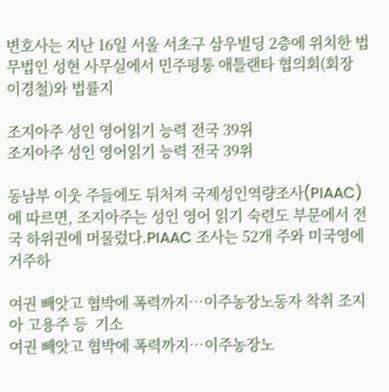변호사는 지난 16일 서울 서초구 삼우빌딩 2층에 위치한 법무법인 성현 사무실에서 민주평통 애틀랜타 협의회(회장 이경철)와 법률지

조지아주 성인 영어읽기 능력 전국 39위
조지아주 성인 영어읽기 능력 전국 39위

동남부 이웃 주들에도 뒤처져 국제성인역량조사(PIAAC)에 따르면, 조지아주는 성인 영어 읽기 숙련도 부문에서 전국 하위권에 머물렀다.PIAAC 조사는 52개 주와 미국영에 거주하

여권 빼앗고 협박에 폭력까지…이주농장노동자 착취 조지아 고용주 등  기소
여권 빼앗고 협박에 폭력까지…이주농장노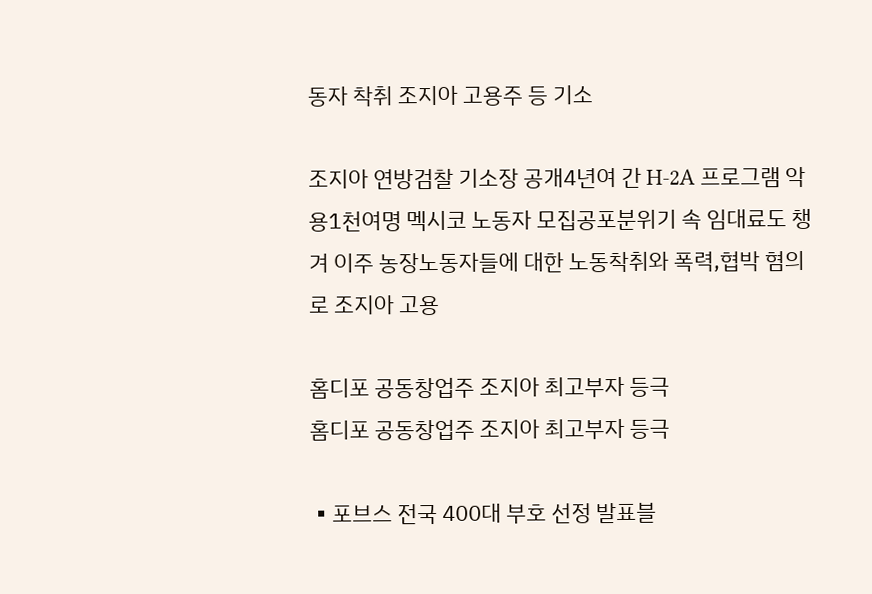동자 착취 조지아 고용주 등 기소

조지아 연방검찰 기소장 공개4년여 간 H-2A 프로그램 악용1천여명 멕시코 노동자 모집공포분위기 속 임대료도 챙겨 이주 농장노동자들에 대한 노동착취와 폭력,협박 혐의로 조지아 고용

홈디포 공동창업주 조지아 최고부자 등극
홈디포 공동창업주 조지아 최고부자 등극

▪포브스 전국 400대 부호 선정 발표블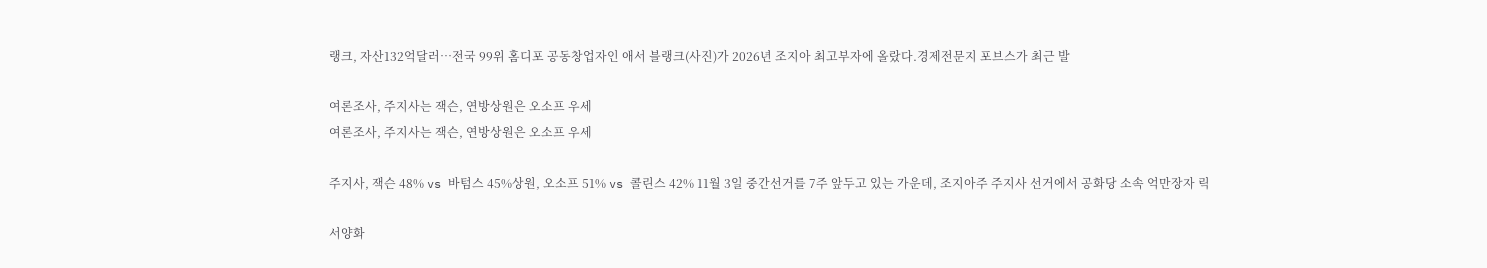랭크, 자산132억달러…전국 99위 홈디포 공동창업자인 애서 블랭크(사진)가 2026년 조지아 최고부자에 올랐다.경제전문지 포브스가 최근 발

여론조사, 주지사는 잭슨, 연방상원은 오소프 우세
여론조사, 주지사는 잭슨, 연방상원은 오소프 우세

주지사, 잭슨 48% vs 바텀스 45%상원, 오소프 51% vs 콜린스 42% 11월 3일 중간선거를 7주 앞두고 있는 가운데, 조지아주 주지사 선거에서 공화당 소속 억만장자 릭

서양화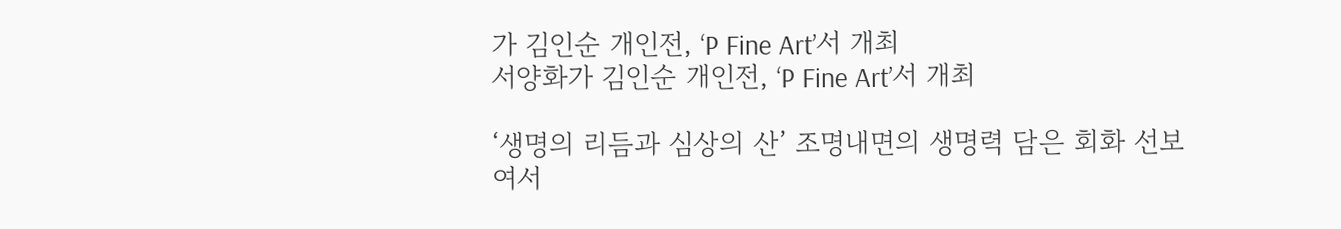가 김인순 개인전, ‘P Fine Art’서 개최
서양화가 김인순 개인전, ‘P Fine Art’서 개최

‘생명의 리듬과 심상의 산’ 조명내면의 생명력 담은 회화 선보여서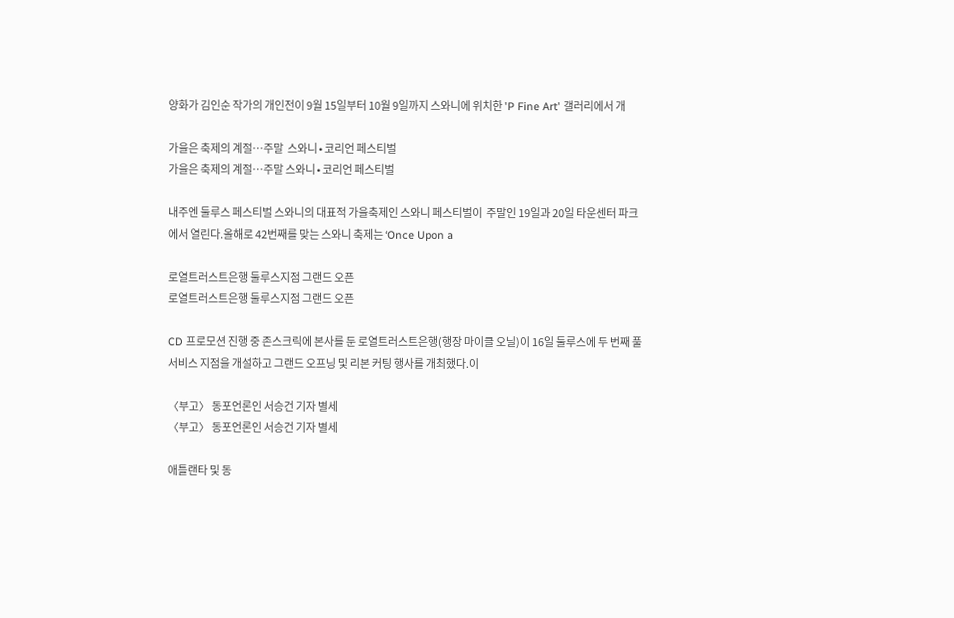양화가 김인순 작가의 개인전이 9월 15일부터 10월 9일까지 스와니에 위치한 'P Fine Art' 갤러리에서 개

가을은 축제의 계절…주말  스와니∙코리언 페스티벌
가을은 축제의 계절…주말 스와니∙코리언 페스티벌

내주엔 둘루스 페스티벌 스와니의 대표적 가을축제인 스와니 페스티벌이  주말인 19일과 20일 타운센터 파크에서 열린다.올해로 42번째를 맞는 스와니 축제는 ‘Once Upon a

로열트러스트은행 둘루스지점 그랜드 오픈
로열트러스트은행 둘루스지점 그랜드 오픈

CD 프로모션 진행 중 존스크릭에 본사를 둔 로열트러스트은행(행장 마이클 오닐)이 16일 둘루스에 두 번째 풀서비스 지점을 개설하고 그랜드 오프닝 및 리본 커팅 행사를 개최했다.이

〈부고〉 동포언론인 서승건 기자 별세
〈부고〉 동포언론인 서승건 기자 별세

애틀랜타 및 동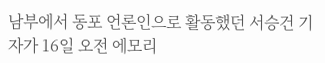남부에서 동포 언론인으로 활동했던 서승건 기자가 16일 오전 에모리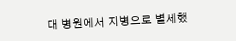대 병원에서 지병으로 별세했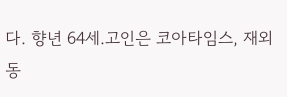다. 향년 64세.고인은 코아타임스, 재외동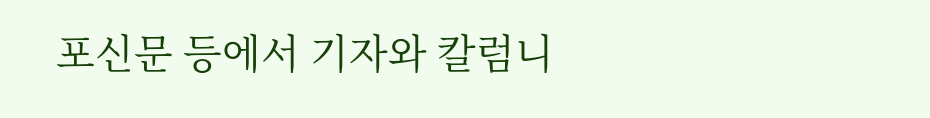포신문 등에서 기자와 칼럼니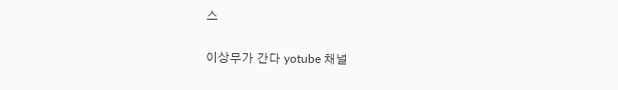스

이상무가 간다 yotube 채널